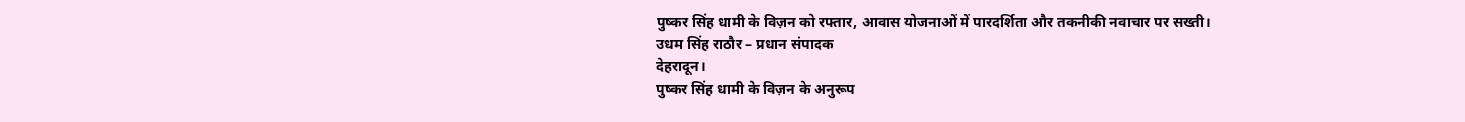पुष्कर सिंह धामी के विज़न को रफ्तार, आवास योजनाओं में पारदर्शिता और तकनीकी नवाचार पर सख्ती।
उधम सिंह राठौर – प्रधान संपादक
देहरादून।
पुष्कर सिंह धामी के विज़न के अनुरूप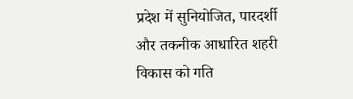प्रदेश में सुनियोजित, पारदर्शी और तकनीक आधारित शहरी विकास को गति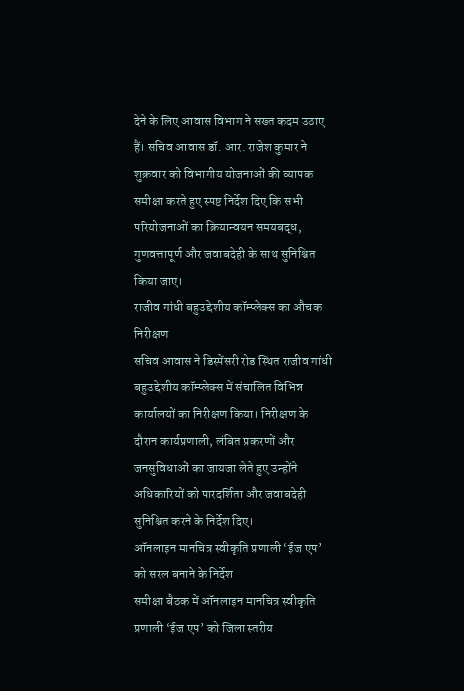देने के लिए आवास विभाग ने सख्त कदम उठाए हैं। सचिव आवास डॉ. आर. राजेश कुमार ने शुक्रवार को विभागीय योजनाओं की व्यापक समीक्षा करते हुए स्पष्ट निर्देश दिए कि सभी परियोजनाओं का क्रियान्वयन समयबद्ध, गुणवत्तापूर्ण और जवाबदेही के साथ सुनिश्चित किया जाए।
राजीव गांधी बहुउद्देशीय कॉम्प्लेक्स का औचक निरीक्षण
सचिव आवास ने डिस्पेंसरी रोड स्थित राजीव गांधी बहुउद्देशीय कॉम्प्लेक्स में संचालित विभिन्न कार्यालयों का निरीक्षण किया। निरीक्षण के दौरान कार्यप्रणाली, लंबित प्रकरणों और जनसुविधाओं का जायजा लेते हुए उन्होंने अधिकारियों को पारदर्शिता और जवाबदेही सुनिश्चित करने के निर्देश दिए।
ऑनलाइन मानचित्र स्वीकृति प्रणाली ‘ईज एप’ को सरल बनाने के निर्देश
समीक्षा बैठक में ऑनलाइन मानचित्र स्वीकृति प्रणाली ‘ईज एप’ को जिला स्तरीय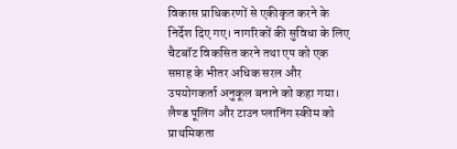विकास प्राधिकरणों से एकीकृत करने के निर्देश दिए गए। नागरिकों की सुविधा के लिए चैटबॉट विकसित करने तथा एप को एक सप्ताह के भीतर अधिक सरल और उपयोगकर्ता अनुकूल बनाने को कहा गया।
लैण्ड पूलिंग और टाउन प्लानिंग स्कीम को प्राथमिकता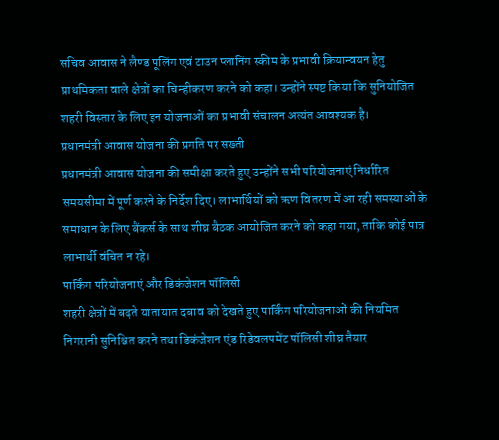सचिव आवास ने लैण्ड पूलिंग एवं टाउन प्लानिंग स्कीम के प्रभावी क्रियान्वयन हेतु प्राथमिकता वाले क्षेत्रों का चिन्हीकरण करने को कहा। उन्होंने स्पष्ट किया कि सुनियोजित शहरी विस्तार के लिए इन योजनाओं का प्रभावी संचालन अत्यंत आवश्यक है।
प्रधानमंत्री आवास योजना की प्रगति पर सख्ती
प्रधानमंत्री आवास योजना की समीक्षा करते हुए उन्होंने सभी परियोजनाएं निर्धारित समयसीमा में पूर्ण करने के निर्देश दिए। लाभार्थियों को ऋण वितरण में आ रही समस्याओं के समाधान के लिए बैंकर्स के साथ शीघ्र बैठक आयोजित करने को कहा गया, ताकि कोई पात्र लाभार्थी वंचित न रहे।
पार्किंग परियोजनाएं और डिकंजेशन पॉलिसी
शहरी क्षेत्रों में बढ़ते यातायात दबाव को देखते हुए पार्किंग परियोजनाओं की नियमित निगरानी सुनिश्चित करने तथा डिकंजेशन एंड रिडेवलपमेंट पॉलिसी शीघ्र तैयार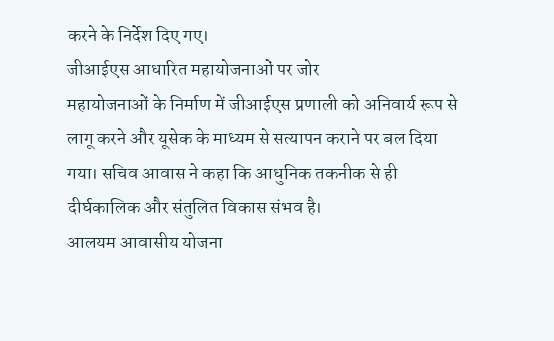करने के निर्देश दिए गए।
जीआईएस आधारित महायोजनाओं पर जोर
महायोजनाओं के निर्माण में जीआईएस प्रणाली को अनिवार्य रूप से लागू करने और यूसेक के माध्यम से सत्यापन कराने पर बल दिया गया। सचिव आवास ने कहा कि आधुनिक तकनीक से ही दीर्घकालिक और संतुलित विकास संभव है।
आलयम आवासीय योजना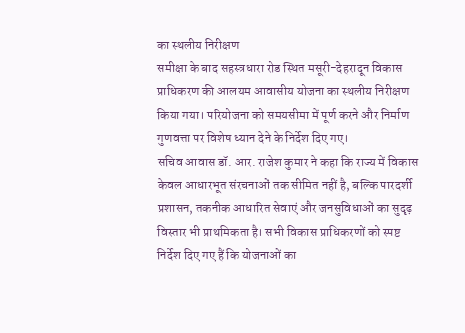का स्थलीय निरीक्षण
समीक्षा के बाद सहस्त्रधारा रोड स्थित मसूरी-देहरादून विकास प्राधिकरण की आलयम आवासीय योजना का स्थलीय निरीक्षण किया गया। परियोजना को समयसीमा में पूर्ण करने और निर्माण गुणवत्ता पर विशेष ध्यान देने के निर्देश दिए गए।
सचिव आवास डॉ. आर. राजेश कुमार ने कहा कि राज्य में विकास केवल आधारभूत संरचनाओं तक सीमित नहीं है, बल्कि पारदर्शी प्रशासन, तकनीक आधारित सेवाएं और जनसुविधाओं का सुदृढ़ विस्तार भी प्राथमिकता है। सभी विकास प्राधिकरणों को स्पष्ट निर्देश दिए गए हैं कि योजनाओं का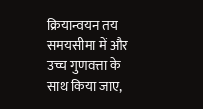क्रियान्वयन तय समयसीमा में और उच्च गुणवत्ता के साथ किया जाए,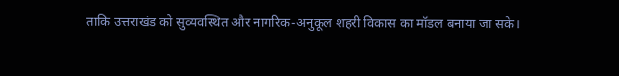ताकि उत्तराखंड को सुव्यवस्थित और नागरिक-अनुकूल शहरी विकास का मॉडल बनाया जा सके।